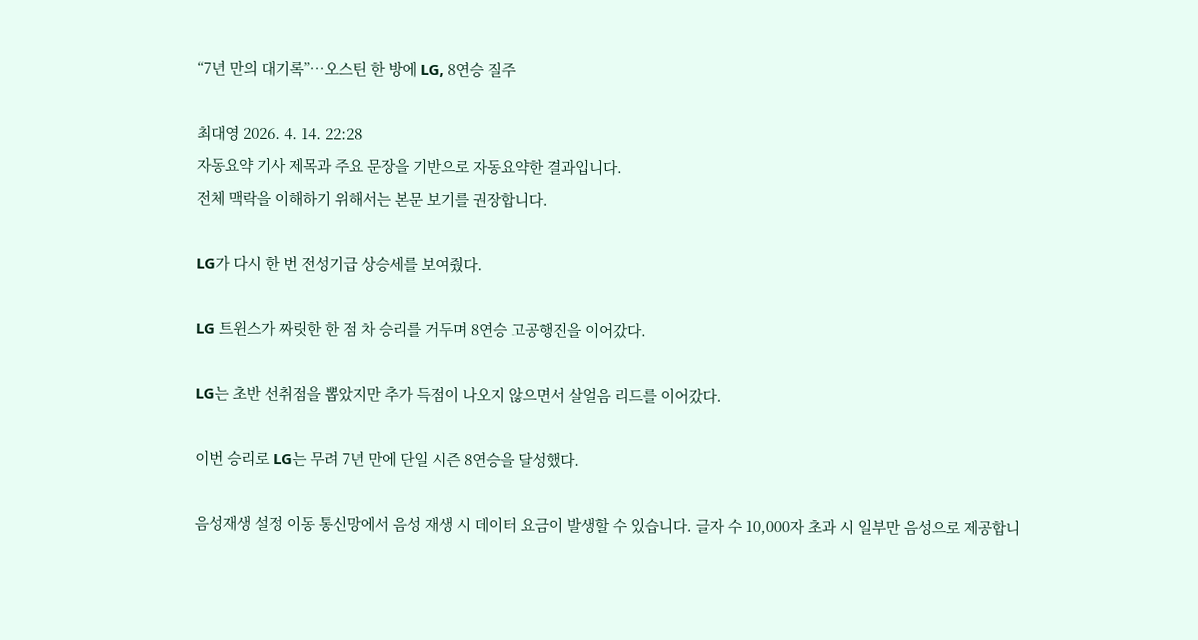“7년 만의 대기록”…오스틴 한 방에 LG, 8연승 질주

최대영 2026. 4. 14. 22:28
자동요약 기사 제목과 주요 문장을 기반으로 자동요약한 결과입니다.
전체 맥락을 이해하기 위해서는 본문 보기를 권장합니다.

LG가 다시 한 번 전성기급 상승세를 보여줬다.

LG 트윈스가 짜릿한 한 점 차 승리를 거두며 8연승 고공행진을 이어갔다.

LG는 초반 선취점을 뽑았지만 추가 득점이 나오지 않으면서 살얼음 리드를 이어갔다.

이번 승리로 LG는 무려 7년 만에 단일 시즌 8연승을 달성했다.

음성재생 설정 이동 통신망에서 음성 재생 시 데이터 요금이 발생할 수 있습니다. 글자 수 10,000자 초과 시 일부만 음성으로 제공합니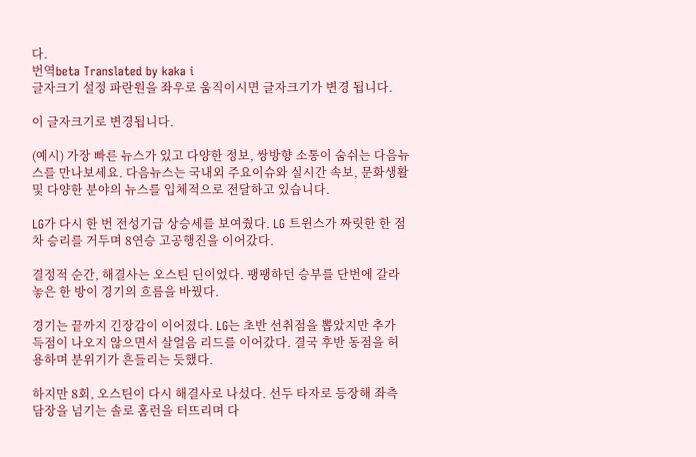다.
번역beta Translated by kaka i
글자크기 설정 파란원을 좌우로 움직이시면 글자크기가 변경 됩니다.

이 글자크기로 변경됩니다.

(예시) 가장 빠른 뉴스가 있고 다양한 정보, 쌍방향 소통이 숨쉬는 다음뉴스를 만나보세요. 다음뉴스는 국내외 주요이슈와 실시간 속보, 문화생활 및 다양한 분야의 뉴스를 입체적으로 전달하고 있습니다.

LG가 다시 한 번 전성기급 상승세를 보여줬다. LG 트윈스가 짜릿한 한 점 차 승리를 거두며 8연승 고공행진을 이어갔다.

결정적 순간, 해결사는 오스틴 딘이었다. 팽팽하던 승부를 단번에 갈라놓은 한 방이 경기의 흐름을 바꿨다.

경기는 끝까지 긴장감이 이어졌다. LG는 초반 선취점을 뽑았지만 추가 득점이 나오지 않으면서 살얼음 리드를 이어갔다. 결국 후반 동점을 허용하며 분위기가 흔들리는 듯했다.

하지만 8회, 오스틴이 다시 해결사로 나섰다. 선두 타자로 등장해 좌측 담장을 넘기는 솔로 홈런을 터뜨리며 다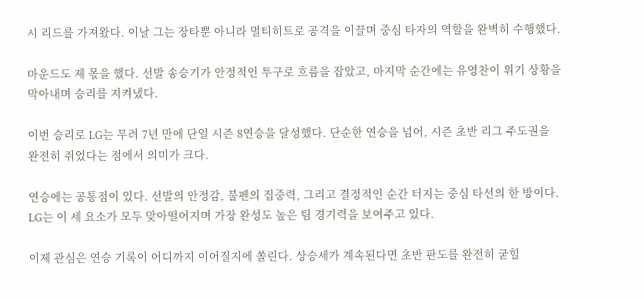시 리드를 가져왔다. 이날 그는 장타뿐 아니라 멀티히트로 공격을 이끌며 중심 타자의 역할을 완벽히 수행했다.

마운드도 제 몫을 했다. 선발 송승기가 안정적인 투구로 흐름을 잡았고, 마지막 순간에는 유영찬이 위기 상황을 막아내며 승리를 지켜냈다.

이번 승리로 LG는 무려 7년 만에 단일 시즌 8연승을 달성했다. 단순한 연승을 넘어, 시즌 초반 리그 주도권을 완전히 쥐었다는 점에서 의미가 크다.

연승에는 공통점이 있다. 선발의 안정감, 불펜의 집중력, 그리고 결정적인 순간 터지는 중심 타선의 한 방이다. LG는 이 세 요소가 모두 맞아떨어지며 가장 완성도 높은 팀 경기력을 보여주고 있다.

이제 관심은 연승 기록이 어디까지 이어질지에 쏠린다. 상승세가 계속된다면 초반 판도를 완전히 굳힐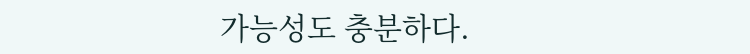가능성도 충분하다.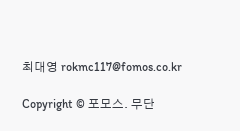최대영 rokmc117@fomos.co.kr

Copyright © 포모스. 무단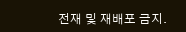전재 및 재배포 금지.